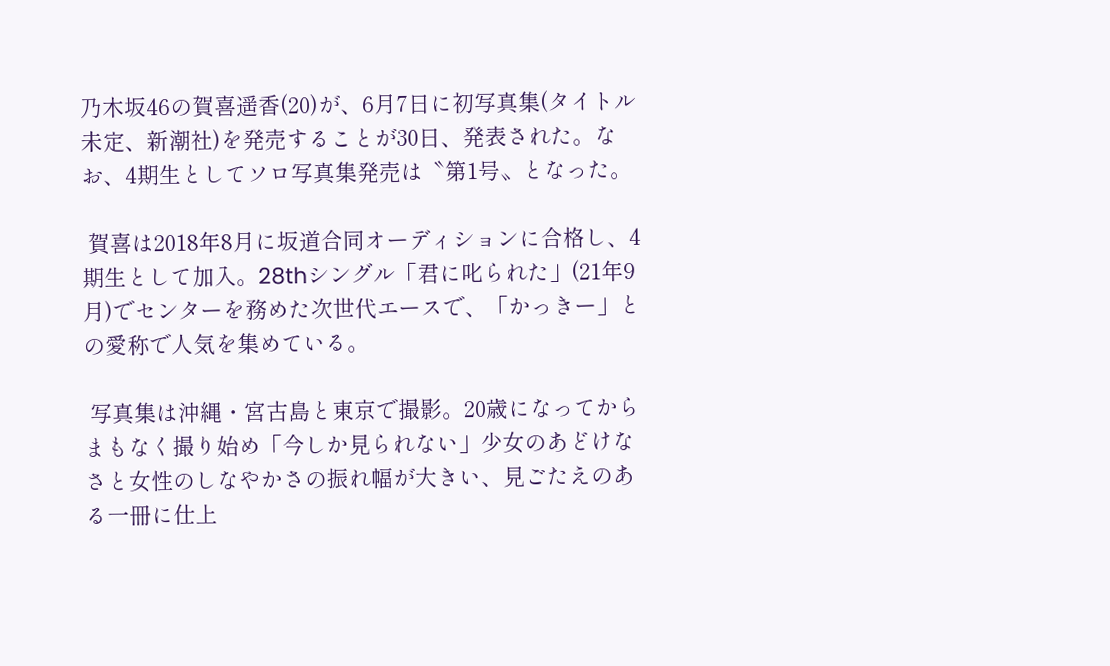乃木坂46の賀喜遥香(20)が、6月7日に初写真集(タイトル未定、新潮社)を発売することが30日、発表された。なお、4期生としてソロ写真集発売は〝第1号〟となった。

 賀喜は2018年8月に坂道合同オーディションに合格し、4期生として加入。28thシングル「君に叱られた」(21年9月)でセンターを務めた次世代エースで、「かっきー」との愛称で人気を集めている。

 写真集は沖縄・宮古島と東京で撮影。20歳になってからまもなく撮り始め「今しか見られない」少女のあどけなさと女性のしなやかさの振れ幅が大きい、見ごたえのある一冊に仕上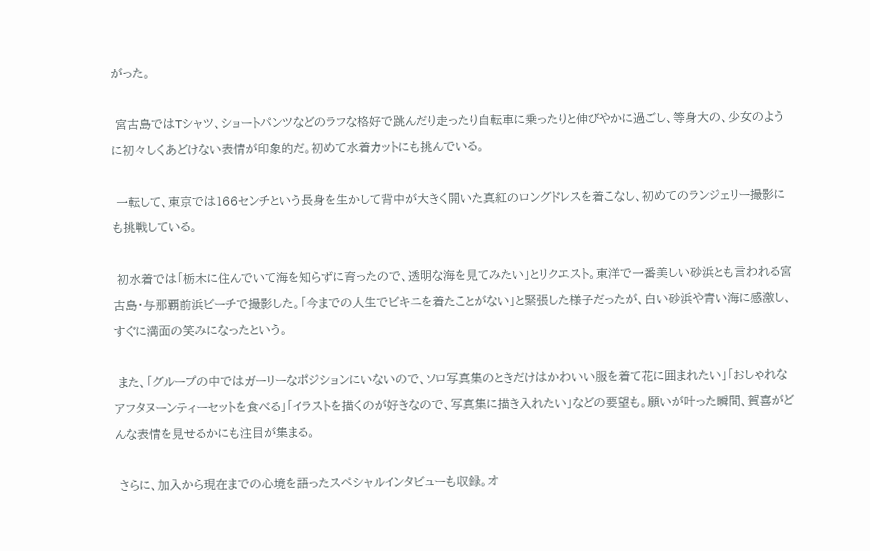がった。

 宮古島ではTシャツ、ショートパンツなどのラフな格好で跳んだり走ったり自転車に乗ったりと伸びやかに過ごし、等身大の、少女のように初々しくあどけない表情が印象的だ。初めて水着カットにも挑んでいる。

 一転して、東京では166センチという長身を生かして背中が大きく開いた真紅のロングドレスを着こなし、初めてのランジェリー撮影にも挑戦している。

 初水着では「栃木に住んでいて海を知らずに育ったので、透明な海を見てみたい」とリクエスト。東洋で一番美しい砂浜とも言われる宮古島・与那覇前浜ビーチで撮影した。「今までの人生でビキニを着たことがない」と緊張した様子だったが、白い砂浜や青い海に感激し、すぐに満面の笑みになったという。

 また、「グループの中ではガーリーなポジションにいないので、ソロ写真集のときだけはかわいい服を着て花に囲まれたい」「おしゃれなアフタヌーンティーセットを食べる」「イラストを描くのが好きなので、写真集に描き入れたい」などの要望も。願いが叶った瞬間、賀喜がどんな表情を見せるかにも注目が集まる。

 さらに、加入から現在までの心境を語ったスペシャルインタビューも収録。オ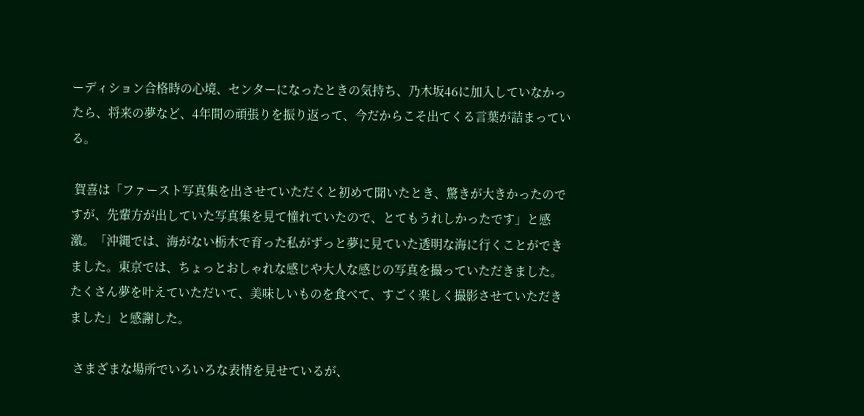ーディション合格時の心境、センターになったときの気持ち、乃木坂46に加入していなかったら、将来の夢など、4年間の頑張りを振り返って、今だからこそ出てくる言葉が詰まっている。

 賀喜は「ファースト写真集を出させていただくと初めて聞いたとき、驚きが大きかったのですが、先輩方が出していた写真集を見て憧れていたので、とてもうれしかったです」と感激。「沖縄では、海がない栃木で育った私がずっと夢に見ていた透明な海に行くことができました。東京では、ちょっとおしゃれな感じや大人な感じの写真を撮っていただきました。たくさん夢を叶えていただいて、美味しいものを食べて、すごく楽しく撮影させていただきました」と感謝した。

 さまざまな場所でいろいろな表情を見せているが、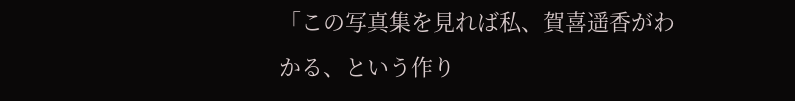「この写真集を見れば私、賀喜遥香がわかる、という作り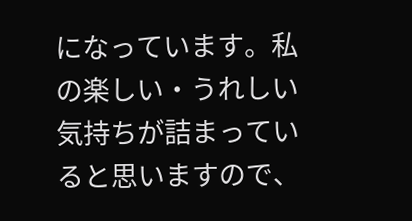になっています。私の楽しい・うれしい気持ちが詰まっていると思いますので、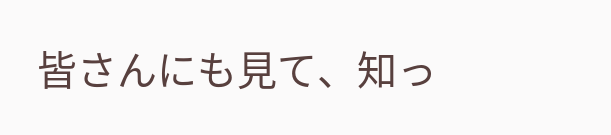皆さんにも見て、知っ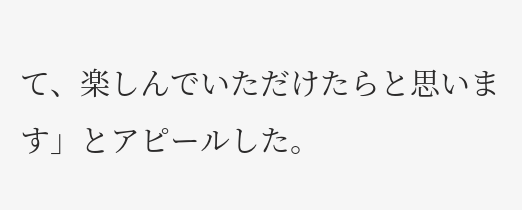て、楽しんでいただけたらと思います」とアピールした。